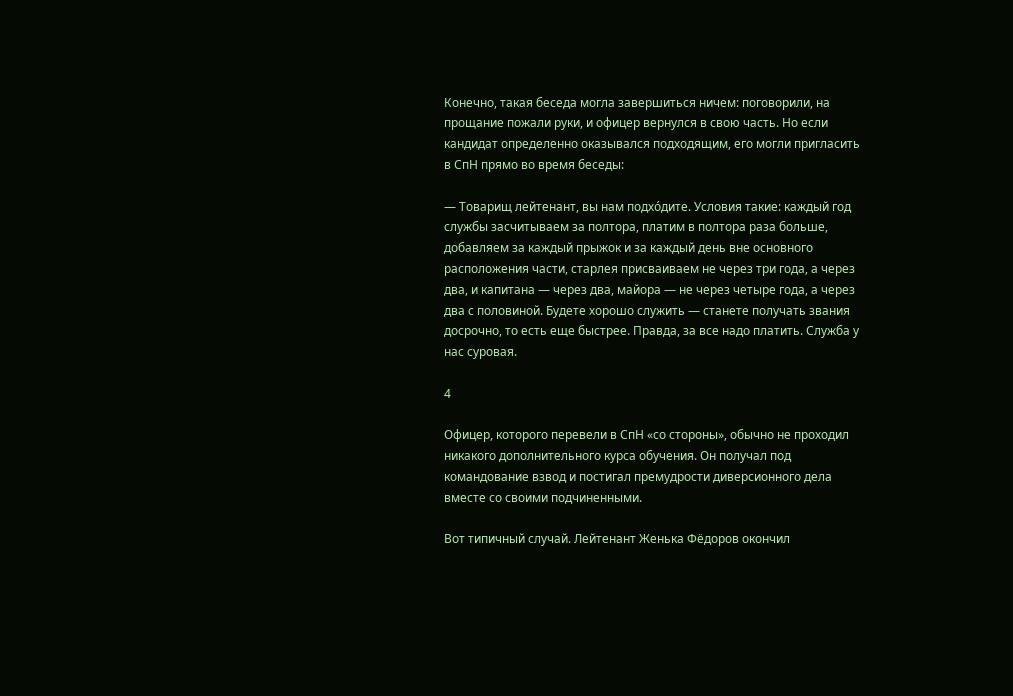Конечно, такая беседа могла завершиться ничем: поговорили, на прощание пожали руки, и офицер вернулся в свою часть. Но если кандидат определенно оказывался подходящим, его могли пригласить в СпН прямо во время беседы:

— Товарищ лейтенант, вы нам подхóдите. Условия такие: каждый год службы засчитываем за полтора, платим в полтора раза больше, добавляем за каждый прыжок и за каждый день вне основного расположения части, старлея присваиваем не через три года, а через два, и капитана — через два, майора — не через четыре года, а через два с половиной. Будете хорошо служить — станете получать звания досрочно, то есть еще быстрее. Правда, за все надо платить. Служба у нас суровая.

4

Офицер, которого перевели в СпН «со стороны», обычно не проходил никакого дополнительного курса обучения. Он получал под командование взвод и постигал премудрости диверсионного дела вместе со своими подчиненными.

Вот типичный случай. Лейтенант Женька Фёдоров окончил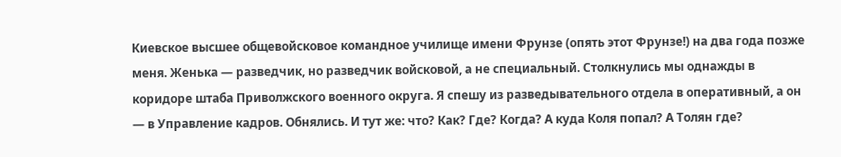Киевское высшее общевойсковое командное училище имени Фрунзе (опять этот Фрунзе!) на два года позже меня. Женька — разведчик, но разведчик войсковой, а не специальный. Столкнулись мы однажды в коридоре штаба Приволжского военного округа. Я спешу из разведывательного отдела в оперативный, а он — в Управление кадров. Обнялись. И тут же: что? Как? Где? Когда? А куда Коля попал? А Толян где?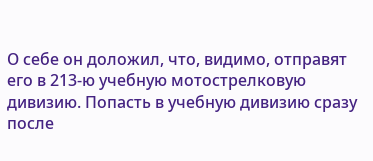О себе он доложил, что, видимо, отправят его в 213-ю учебную мотострелковую дивизию. Попасть в учебную дивизию сразу после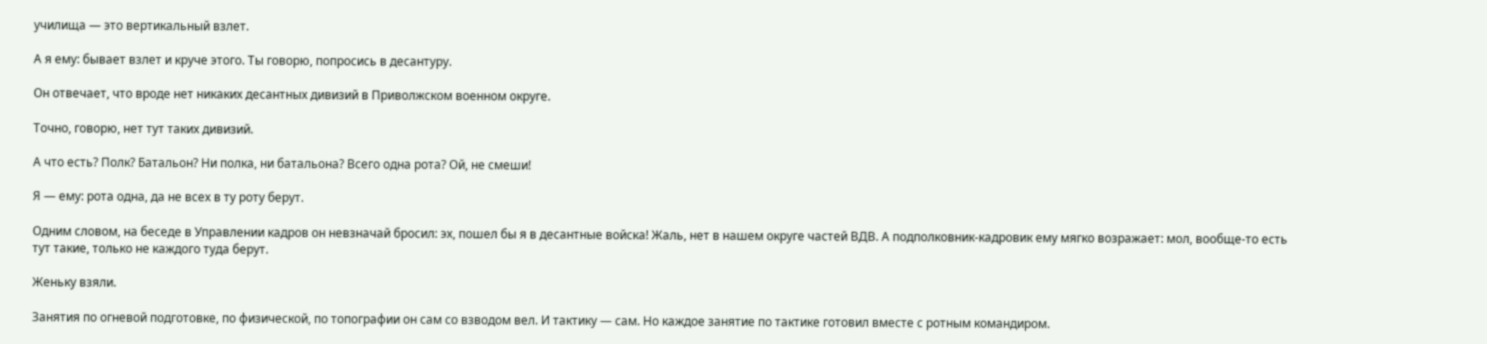училища — это вертикальный взлет.

А я ему: бывает взлет и круче этого. Ты говорю, попросись в десантуру.

Он отвечает, что вроде нет никаких десантных дивизий в Приволжском военном округе.

Точно, говорю, нет тут таких дивизий.

А что есть? Полк? Батальон? Ни полка, ни батальона? Всего одна рота? Ой, не смеши!

Я — ему: рота одна, да не всех в ту роту берут.

Одним словом, на беседе в Управлении кадров он невзначай бросил: эх, пошел бы я в десантные войска! Жаль, нет в нашем округе частей ВДВ. А подполковник-кадровик ему мягко возражает: мол, вообще-то есть тут такие, только не каждого туда берут.

Женьку взяли.

Занятия по огневой подготовке, по физической, по топографии он сам со взводом вел. И тактику — сам. Но каждое занятие по тактике готовил вместе с ротным командиром.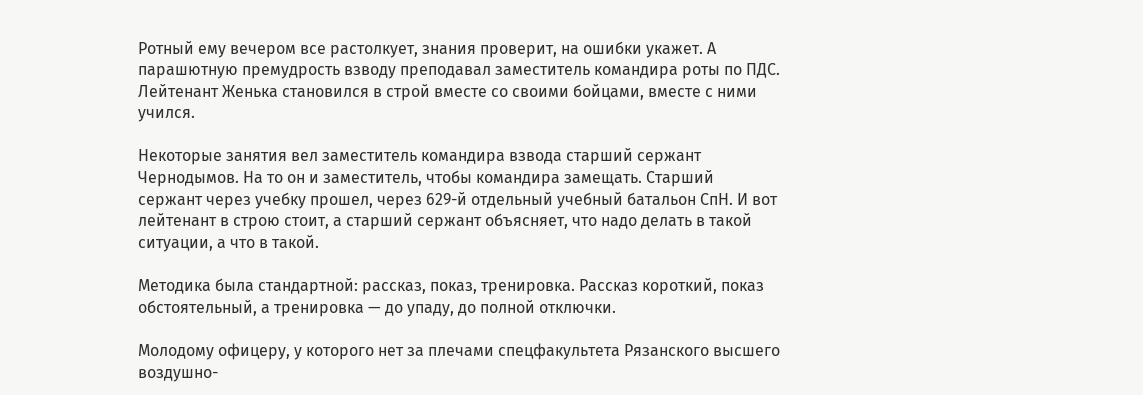Ротный ему вечером все растолкует, знания проверит, на ошибки укажет. А парашютную премудрость взводу преподавал заместитель командира роты по ПДС. Лейтенант Женька становился в строй вместе со своими бойцами, вместе с ними учился.

Некоторые занятия вел заместитель командира взвода старший сержант Чернодымов. На то он и заместитель, чтобы командира замещать. Старший сержант через учебку прошел, через 629-й отдельный учебный батальон СпН. И вот лейтенант в строю стоит, а старший сержант объясняет, что надо делать в такой ситуации, а что в такой.

Методика была стандартной: рассказ, показ, тренировка. Рассказ короткий, показ обстоятельный, а тренировка — до упаду, до полной отключки.

Молодому офицеру, у которого нет за плечами спецфакультета Рязанского высшего воздушно-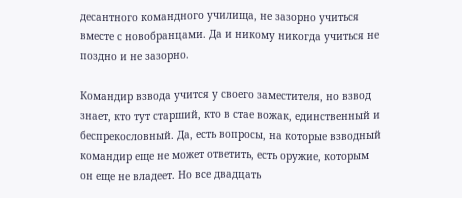десантного командного училища, не зазорно учиться вместе с новобранцами. Да и никому никогда учиться не поздно и не зазорно.

Командир взвода учится у своего заместителя, но взвод знает, кто тут старший, кто в стае вожак, единственный и беспрекословный. Да, есть вопросы, на которые взводный командир еще не может ответить, есть оружие, которым он еще не владеет. Но все двадцать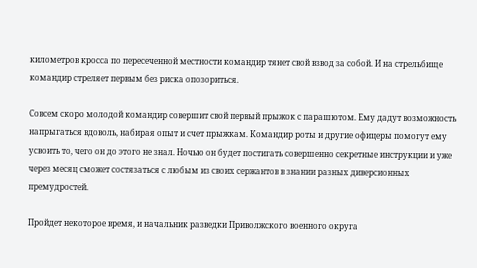километров кросса по пересеченной местности командир тянет свой взвод за собой. И на стрельбище командир стреляет первым без риска опозориться.

Совсем скоро молодой командир совершит свой первый прыжок с парашютом. Ему дадут возможность напрыгаться вдоволь, набирая опыт и счет прыжкам. Командир роты и другие офицеры помогут ему усвоить то, чего он до этого не знал. Ночью он будет постигать совершенно секретные инструкции и уже через месяц сможет состязаться с любым из своих сержантов в знании разных диверсионных премудростей.

Пройдет некоторое время, и начальник разведки Приволжского военного округа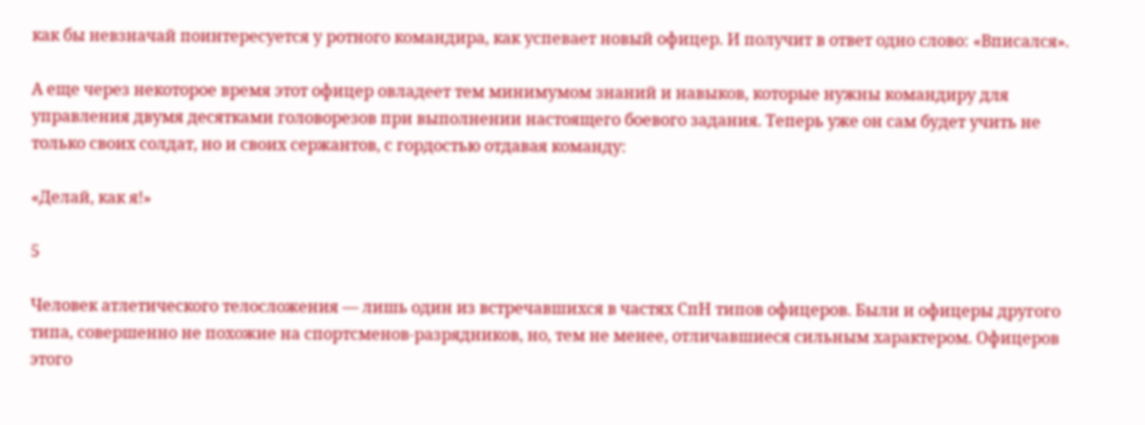как бы невзначай поинтересуется у ротного командира, как успевает новый офицер. И получит в ответ одно слово: «Вписался».

А еще через некоторое время этот офицер овладеет тем минимумом знаний и навыков, которые нужны командиру для управления двумя десятками головорезов при выполнении настоящего боевого задания. Теперь уже он сам будет учить не только своих солдат, но и своих сержантов, с гордостью отдавая команду:

«Делай, как я!»

5

Человек атлетического телосложения — лишь один из встречавшихся в частях СпН типов офицеров. Были и офицеры другого типа, совершенно не похожие на спортсменов-разрядников, но, тем не менее, отличавшиеся сильным характером. Офицеров этого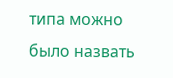типа можно было назвать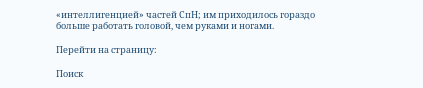«интеллигенцией» частей СпН; им приходилось гораздо больше работать головой, чем руками и ногами.

Перейти на страницу:

Поиск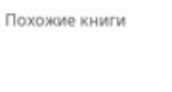Похожие книги